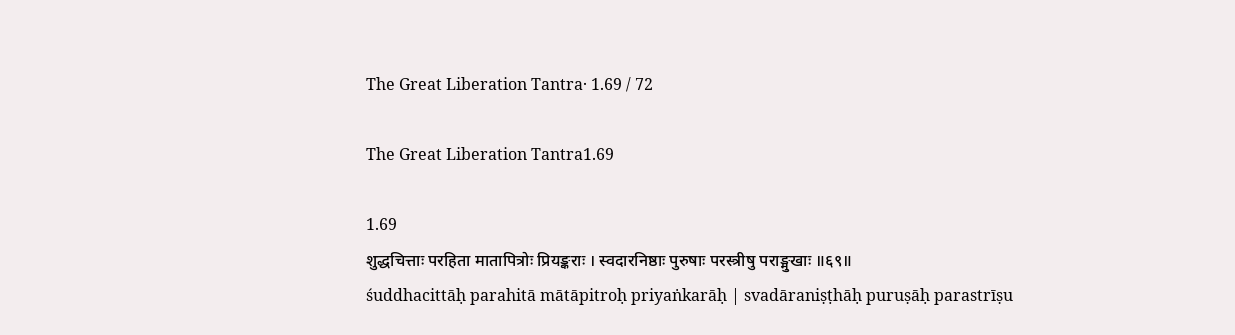The Great Liberation Tantra· 1.69 / 72

The Great Liberation Tantra1.69

1.69
शुद्धचित्ताः परहिता मातापित्रोः प्रियङ्कराः । स्वदारनिष्ठाः पुरुषाः परस्त्रीषु पराङ्मुखाः ॥६९॥
śuddhacittāḥ parahitā mātāpitroḥ priyaṅkarāḥ | svadāraniṣṭhāḥ puruṣāḥ parastrīṣu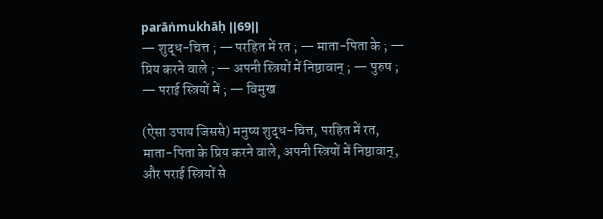parāṅmukhāḥ ||69||
— शुद्ध-चित्त ; — परहित में रत ; — माता-पिता के ; — प्रिय करने वाले ; — अपनी स्त्रियों में निष्ठावान् ; — पुरुष ; — पराई स्त्रियों में ; — विमुख

(ऐसा उपाय जिससे) मनुष्य शुद्ध-चित्त, परहित में रत, माता-पिता के प्रिय करने वाले, अपनी स्त्रियों में निष्ठावान्, और पराई स्त्रियों से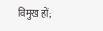विमुख हों;